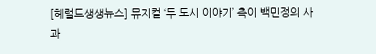[헤럴드생생뉴스] 뮤지컬 ‘두 도시 이야기’ 측이 백민정의 사과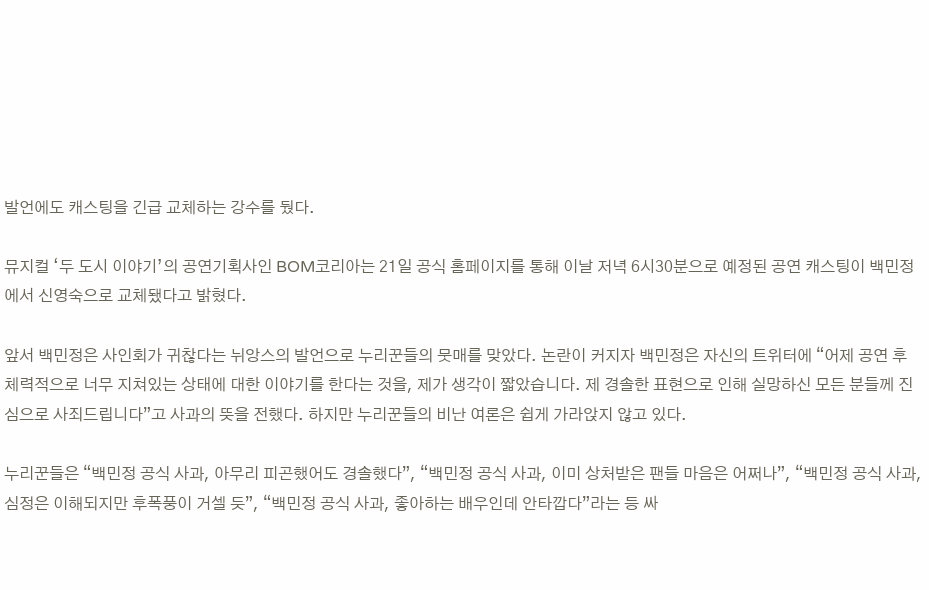발언에도 캐스팅을 긴급 교체하는 강수를 뒀다.

뮤지컬 ‘두 도시 이야기’의 공연기획사인 BOM코리아는 21일 공식 홈페이지를 통해 이날 저녁 6시30분으로 예정된 공연 캐스팅이 백민정에서 신영숙으로 교체됐다고 밝혔다.

앞서 백민정은 사인회가 귀찮다는 뉘앙스의 발언으로 누리꾼들의 뭇매를 맞았다. 논란이 커지자 백민정은 자신의 트위터에 “어제 공연 후 체력적으로 너무 지쳐있는 상태에 대한 이야기를 한다는 것을, 제가 생각이 짧았습니다. 제 경솔한 표현으로 인해 실망하신 모든 분들께 진심으로 사죄드립니다”고 사과의 뜻을 전했다. 하지만 누리꾼들의 비난 여론은 쉽게 가라앉지 않고 있다.

누리꾼들은 “백민정 공식 사과, 아무리 피곤했어도 경솔했다”, “백민정 공식 사과, 이미 상처받은 팬들 마음은 어쩌나”, “백민정 공식 사과, 심정은 이해되지만 후폭풍이 거셀 듯”, “백민정 공식 사과, 좋아하는 배우인데 안타깝다”라는 등 싸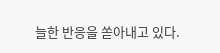늘한 반응을 쏟아내고 있다.